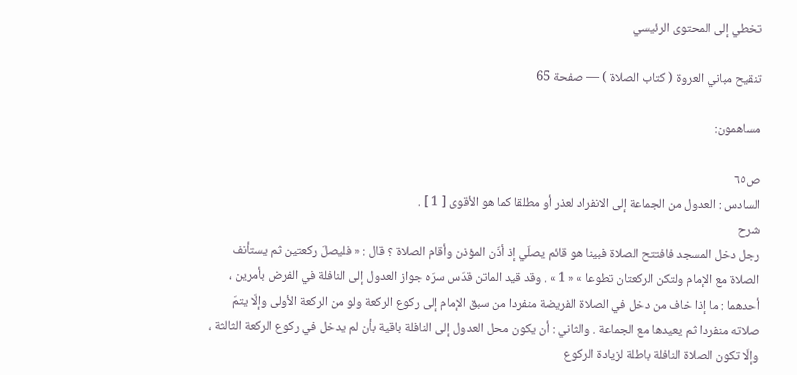تخطي إلى المحتوى الرئيسي

تنقيح مباني العروة ( كتاب الصلاة ) — صفحة 65

مساهمون:

ص٦٥
السادس : العدول من الجماعة إلى الانفراد لعذر أو مطلقا كما هو الأقوى [ 1 ] .
شرح
رجل دخل المسجد فافتتح الصلاة فبينا هو قائم يصلّي إذ أذّن المؤذن وأقام الصلاة ؟ قال : « فليصلّ ركعتين ثم يستأنف الصلاة مع الإمام ولتكن الركعتان تطوعا » « 1 » . وقد قيد الماتن قدّس سرّه جواز العدول إلى النافلة في الفرض بأمرين ، أحدهما : ما إذا خاف من دخل في الصلاة الفريضة منفردا من سبق الإمام إلى ركوع الركعة ولو من الركعة الأولى وإلّا يتمّ صلاته منفردا ثم يعيدها مع الجماعة . والثاني : أن يكون محل العدول إلى النافلة باقية بأن لم يدخل في ركوع الركعة الثالثة ، وإلّا تكون الصلاة النافلة باطلة لزيادة الركوع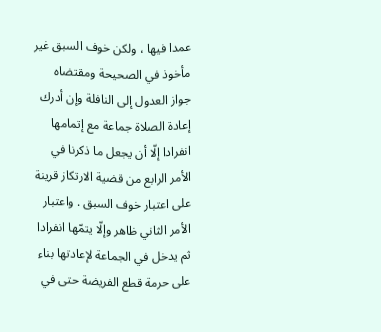عمدا فيها ، ولكن خوف السبق غير مأخوذ في الصحيحة ومقتضاه جواز العدول إلى النافلة وإن أدرك إعادة الصلاة جماعة مع إتمامها انفرادا إلّا أن يجعل ما ذكرنا في الأمر الرابع من قضية الارتكاز قرينة على اعتبار خوف السبق . واعتبار الأمر الثاني ظاهر وإلّا يتمّها انفرادا ثم يدخل في الجماعة لإعادتها بناء على حرمة قطع الفريضة حتى في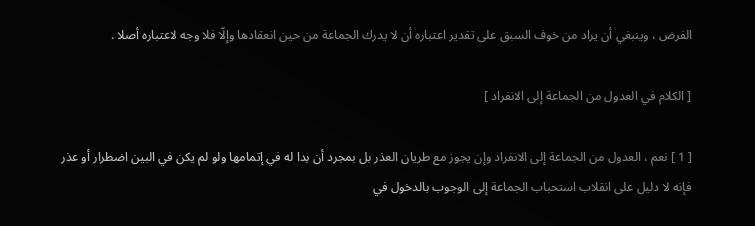الفرض ، وينبغي أن يراد من خوف السبق على تقدير اعتباره أن لا يدرك الجماعة من حين انعقادها وإلّا فلا وجه لاعتباره أصلا .

[ الكلام في العدول من الجماعة إلى الانفراد ]

[ 1 ] نعم ، العدول من الجماعة إلى الانفراد وإن يجوز مع طريان العذر بل بمجرد أن بدا له في إتمامها ولو لم يكن في البين اضطرار أو عذر فإنه لا دليل على انقلاب استحباب الجماعة إلى الوجوب بالدخول في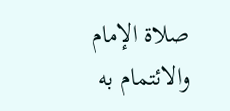صلاة الإمام والائتمام به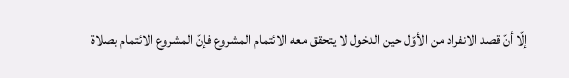إلّا أنّ قصد الانفراد من الأوّل حين الدخول لا يتحقق معه الائتمام المشروع فإنّ المشروع الائتمام بصلاة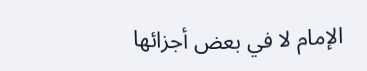الإمام لا في بعض أجزائها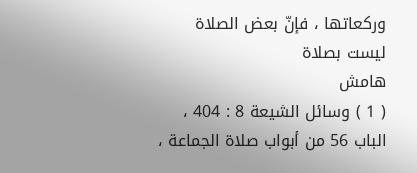وركعاتها ، فإنّ بعض الصلاة ليست بصلاة
هامش
( 1 ) وسائل الشيعة 8 : 404 ، الباب 56 من أبواب صلاة الجماعة ،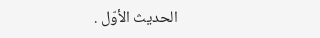الحديث الأوّل .